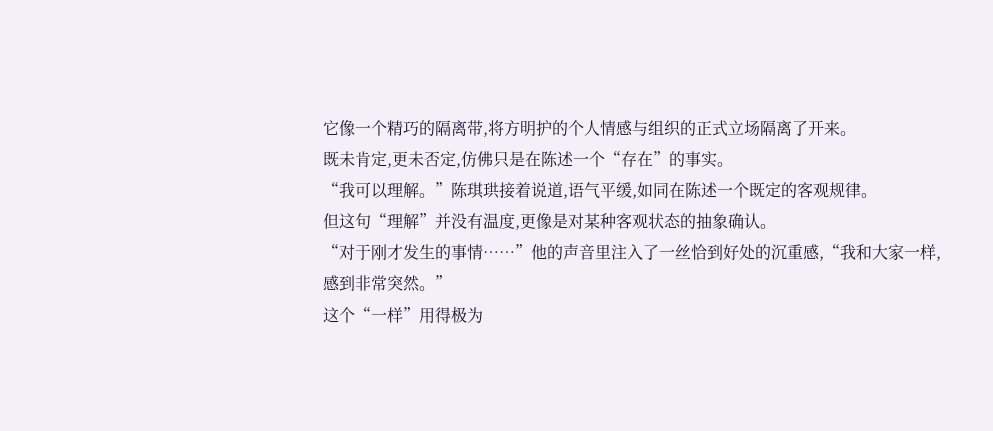它像一个精巧的隔离带,将方明护的个人情感与组织的正式立场隔离了开来。
既未肯定,更未否定,仿佛只是在陈述一个“存在”的事实。
“我可以理解。”陈琪珙接着说道,语气平缓,如同在陈述一个既定的客观规律。
但这句“理解”并没有温度,更像是对某种客观状态的抽象确认。
“对于刚才发生的事情……”他的声音里注入了一丝恰到好处的沉重感,“我和大家一样,感到非常突然。”
这个“一样”用得极为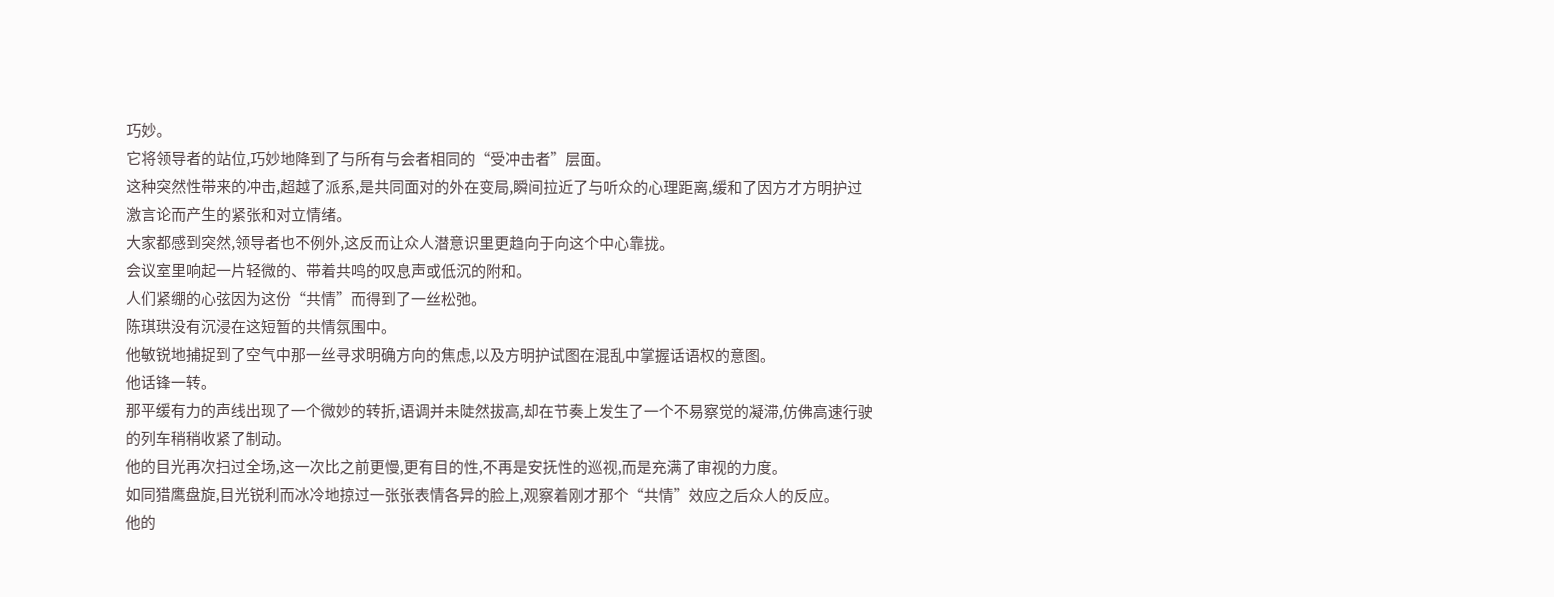巧妙。
它将领导者的站位,巧妙地降到了与所有与会者相同的“受冲击者”层面。
这种突然性带来的冲击,超越了派系,是共同面对的外在变局,瞬间拉近了与听众的心理距离,缓和了因方才方明护过激言论而产生的紧张和对立情绪。
大家都感到突然,领导者也不例外,这反而让众人潜意识里更趋向于向这个中心靠拢。
会议室里响起一片轻微的、带着共鸣的叹息声或低沉的附和。
人们紧绷的心弦因为这份“共情”而得到了一丝松弛。
陈琪珙没有沉浸在这短暂的共情氛围中。
他敏锐地捕捉到了空气中那一丝寻求明确方向的焦虑,以及方明护试图在混乱中掌握话语权的意图。
他话锋一转。
那平缓有力的声线出现了一个微妙的转折,语调并未陡然拔高,却在节奏上发生了一个不易察觉的凝滞,仿佛高速行驶的列车稍稍收紧了制动。
他的目光再次扫过全场,这一次比之前更慢,更有目的性,不再是安抚性的巡视,而是充满了审视的力度。
如同猎鹰盘旋,目光锐利而冰冷地掠过一张张表情各异的脸上,观察着刚才那个“共情”效应之后众人的反应。
他的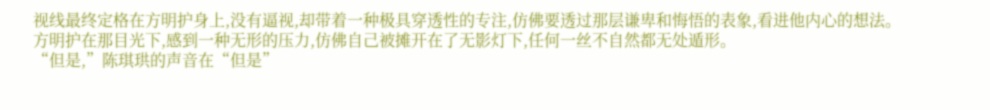视线最终定格在方明护身上,没有逼视,却带着一种极具穿透性的专注,仿佛要透过那层谦卑和悔悟的表象,看进他内心的想法。
方明护在那目光下,感到一种无形的压力,仿佛自己被摊开在了无影灯下,任何一丝不自然都无处遁形。
“但是,”陈琪珙的声音在“但是”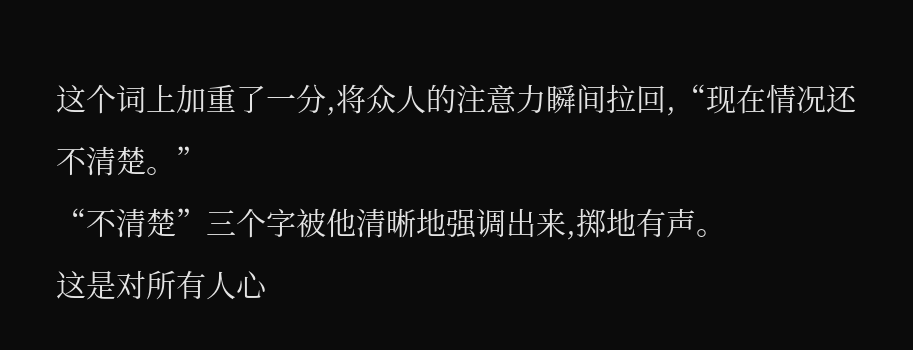这个词上加重了一分,将众人的注意力瞬间拉回,“现在情况还不清楚。”
“不清楚”三个字被他清晰地强调出来,掷地有声。
这是对所有人心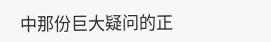中那份巨大疑问的正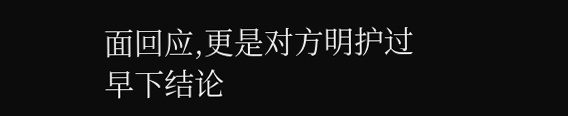面回应,更是对方明护过早下结论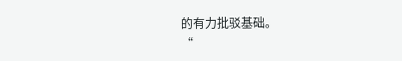的有力批驳基础。
“